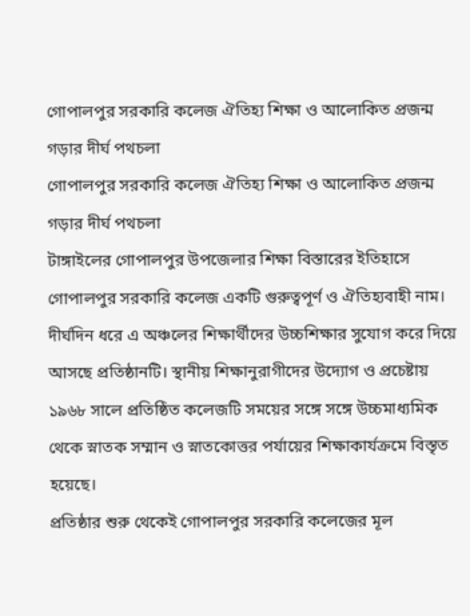গোপালপুর সরকারি কলেজ ঐতিহ্য শিক্ষা ও আলোকিত প্রজন্ম গড়ার দীর্ঘ পথচলা
গোপালপুর সরকারি কলেজ ঐতিহ্য শিক্ষা ও আলোকিত প্রজন্ম গড়ার দীর্ঘ পথচলা
টাঙ্গাইলের গোপালপুর উপজেলার শিক্ষা বিস্তারের ইতিহাসে গোপালপুর সরকারি কলেজ একটি গুরুত্বপূর্ণ ও ঐতিহ্যবাহী নাম। দীর্ঘদিন ধরে এ অঞ্চলের শিক্ষার্থীদের উচ্চশিক্ষার সুযোগ করে দিয়ে আসছে প্রতিষ্ঠানটি। স্থানীয় শিক্ষানুরাগীদের উদ্যোগ ও প্রচেষ্টায় ১৯৬৮ সালে প্রতিষ্ঠিত কলেজটি সময়ের সঙ্গে সঙ্গে উচ্চমাধ্যমিক থেকে স্নাতক সম্মান ও স্নাতকোত্তর পর্যায়ের শিক্ষাকার্যক্রমে বিস্তৃত হয়েছে।
প্রতিষ্ঠার শুরু থেকেই গোপালপুর সরকারি কলেজের মূল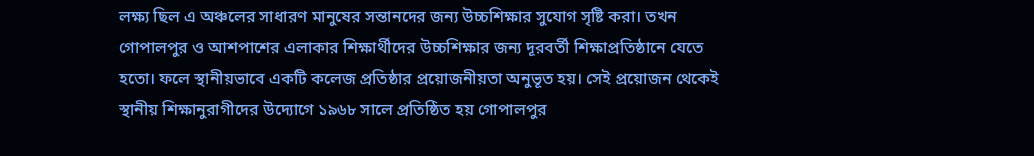লক্ষ্য ছিল এ অঞ্চলের সাধারণ মানুষের সন্তানদের জন্য উচ্চশিক্ষার সুযোগ সৃষ্টি করা। তখন গোপালপুর ও আশপাশের এলাকার শিক্ষার্থীদের উচ্চশিক্ষার জন্য দূরবর্তী শিক্ষাপ্রতিষ্ঠানে যেতে হতো। ফলে স্থানীয়ভাবে একটি কলেজ প্রতিষ্ঠার প্রয়োজনীয়তা অনুভূত হয়। সেই প্রয়োজন থেকেই স্থানীয় শিক্ষানুরাগীদের উদ্যোগে ১৯৬৮ সালে প্রতিষ্ঠিত হয় গোপালপুর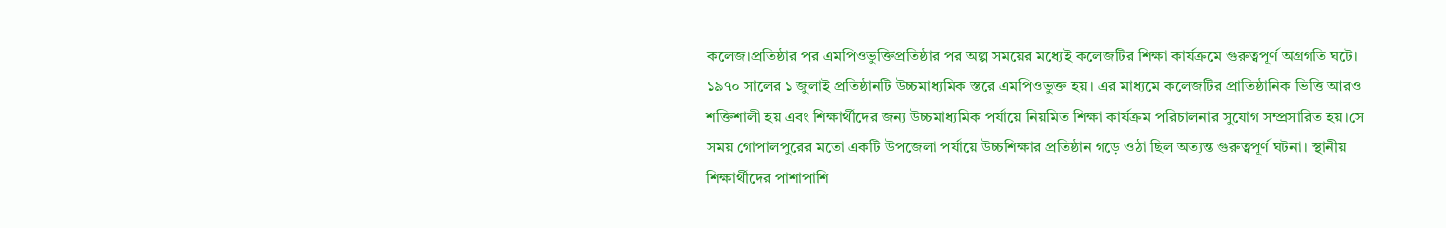কলেজ।প্রতিষ্ঠার পর এমপিওভুক্তিপ্রতিষ্ঠার পর অল্প সময়ের মধ্যেই কলেজটির শিক্ষা কার্যক্রমে গুরুত্বপূর্ণ অগ্রগতি ঘটে। ১৯৭০ সালের ১ জুলাই প্রতিষ্ঠানটি উচ্চমাধ্যমিক স্তরে এমপিওভুক্ত হয়। এর মাধ্যমে কলেজটির প্রাতিষ্ঠানিক ভিত্তি আরও শক্তিশালী হয় এবং শিক্ষার্থীদের জন্য উচ্চমাধ্যমিক পর্যায়ে নিয়মিত শিক্ষা কার্যক্রম পরিচালনার সুযোগ সম্প্রসারিত হয়।সে সময় গোপালপুরের মতো একটি উপজেলা পর্যায়ে উচ্চশিক্ষার প্রতিষ্ঠান গড়ে ওঠা ছিল অত্যন্ত গুরুত্বপূর্ণ ঘটনা। স্থানীয় শিক্ষার্থীদের পাশাপাশি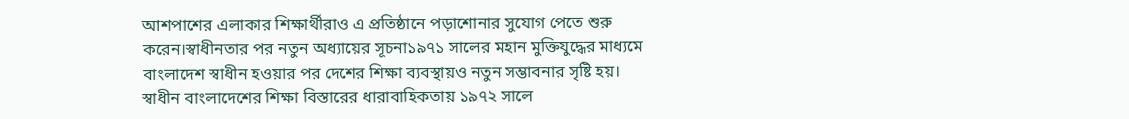আশপাশের এলাকার শিক্ষার্থীরাও এ প্রতিষ্ঠানে পড়াশোনার সুযোগ পেতে শুরু করেন।স্বাধীনতার পর নতুন অধ্যায়ের সূচনা১৯৭১ সালের মহান মুক্তিযুদ্ধের মাধ্যমে বাংলাদেশ স্বাধীন হওয়ার পর দেশের শিক্ষা ব্যবস্থায়ও নতুন সম্ভাবনার সৃষ্টি হয়। স্বাধীন বাংলাদেশের শিক্ষা বিস্তারের ধারাবাহিকতায় ১৯৭২ সালে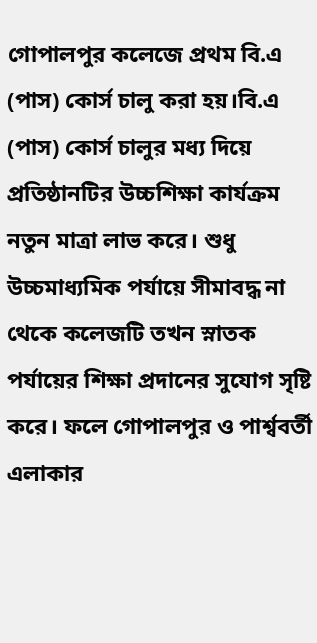গোপালপুর কলেজে প্রথম বি.এ (পাস) কোর্স চালু করা হয়।বি.এ (পাস) কোর্স চালুর মধ্য দিয়ে প্রতিষ্ঠানটির উচ্চশিক্ষা কার্যক্রম নতুন মাত্রা লাভ করে। শুধু উচ্চমাধ্যমিক পর্যায়ে সীমাবদ্ধ না থেকে কলেজটি তখন স্নাতক পর্যায়ের শিক্ষা প্রদানের সুযোগ সৃষ্টি করে। ফলে গোপালপুর ও পার্শ্ববর্তী এলাকার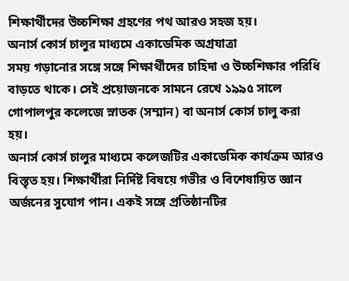শিক্ষার্থীদের উচ্চশিক্ষা গ্রহণের পথ আরও সহজ হয়।
অনার্স কোর্স চালুর মাধ্যমে একাডেমিক অগ্রযাত্রা
সময় গড়ানোর সঙ্গে সঙ্গে শিক্ষার্থীদের চাহিদা ও উচ্চশিক্ষার পরিধি বাড়তে থাকে। সেই প্রয়োজনকে সামনে রেখে ১৯৯৫ সালে গোপালপুর কলেজে স্নাতক (সম্মান) বা অনার্স কোর্স চালু করা হয়।
অনার্স কোর্স চালুর মাধ্যমে কলেজটির একাডেমিক কার্যক্রম আরও বিস্তৃত হয়। শিক্ষার্থীরা নির্দিষ্ট বিষয়ে গভীর ও বিশেষায়িত জ্ঞান অর্জনের সুযোগ পান। একই সঙ্গে প্রতিষ্ঠানটির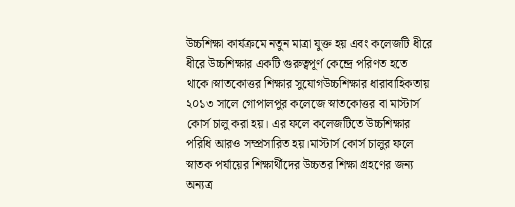উচ্চশিক্ষা কার্যক্রমে নতুন মাত্রা যুক্ত হয় এবং কলেজটি ধীরে ধীরে উচ্চশিক্ষার একটি গুরুত্বপূর্ণ কেন্দ্রে পরিণত হতে থাকে।স্নাতকোত্তর শিক্ষার সুযোগউচ্চশিক্ষার ধারাবাহিকতায় ২০১৩ সালে গোপালপুর কলেজে স্নাতকোত্তর বা মাস্টার্স কোর্স চালু করা হয়। এর ফলে কলেজটিতে উচ্চশিক্ষার পরিধি আরও সম্প্রসারিত হয়।মাস্টার্স কোর্স চালুর ফলে স্নাতক পর্যায়ের শিক্ষার্থীদের উচ্চতর শিক্ষা গ্রহণের জন্য অন্যত্র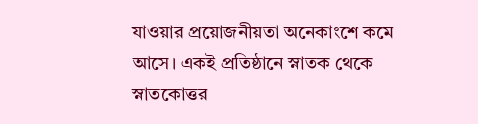যাওয়ার প্রয়োজনীয়তা অনেকাংশে কমে আসে। একই প্রতিষ্ঠানে স্নাতক থেকে স্নাতকোত্তর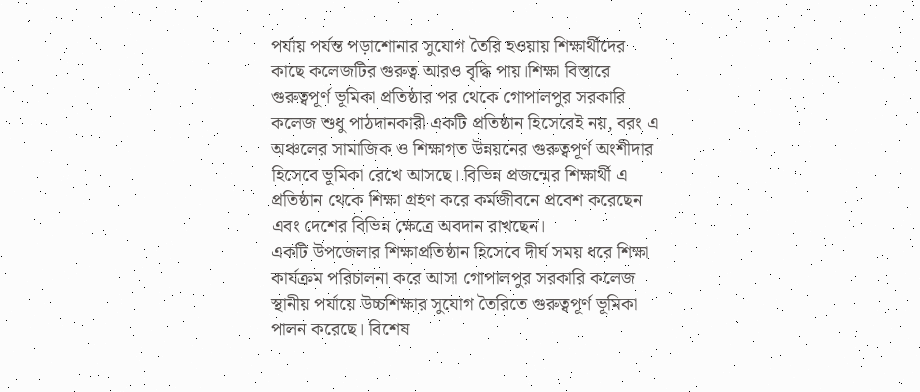পর্যায় পর্যন্ত পড়াশোনার সুযোগ তৈরি হওয়ায় শিক্ষার্থীদের কাছে কলেজটির গুরুত্ব আরও বৃদ্ধি পায়।শিক্ষা বিস্তারে গুরুত্বপূর্ণ ভূমিকা প্রতিষ্ঠার পর থেকে গোপালপুর সরকারি কলেজ শুধু পাঠদানকারী একটি প্রতিষ্ঠান হিসেবেই নয়, বরং এ অঞ্চলের সামাজিক ও শিক্ষাগত উন্নয়নের গুরুত্বপূর্ণ অংশীদার হিসেবে ভূমিকা রেখে আসছে। বিভিন্ন প্রজন্মের শিক্ষার্থী এ প্রতিষ্ঠান থেকে শিক্ষা গ্রহণ করে কর্মজীবনে প্রবেশ করেছেন এবং দেশের বিভিন্ন ক্ষেত্রে অবদান রাখছেন।
একটি উপজেলার শিক্ষাপ্রতিষ্ঠান হিসেবে দীর্ঘ সময় ধরে শিক্ষা কার্যক্রম পরিচালনা করে আসা গোপালপুর সরকারি কলেজ স্থানীয় পর্যায়ে উচ্চশিক্ষার সুযোগ তৈরিতে গুরুত্বপূর্ণ ভূমিকা পালন করেছে। বিশেষ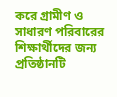করে গ্রামীণ ও সাধারণ পরিবারের শিক্ষার্থীদের জন্য প্রতিষ্ঠানটি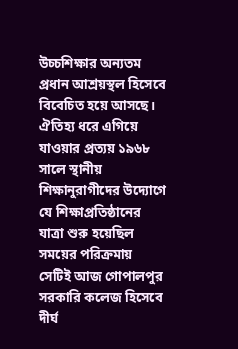উচ্চশিক্ষার অন্যতম প্রধান আশ্রয়স্থল হিসেবে বিবেচিত হয়ে আসছে।
ঐতিহ্য ধরে এগিয়ে যাওয়ার প্রত্যয় ১৯৬৮ সালে স্থানীয় শিক্ষানুরাগীদের উদ্যোগে যে শিক্ষাপ্রতিষ্ঠানের যাত্রা শুরু হয়েছিল সময়ের পরিক্রমায় সেটিই আজ গোপালপুর সরকারি কলেজ হিসেবে দীর্ঘ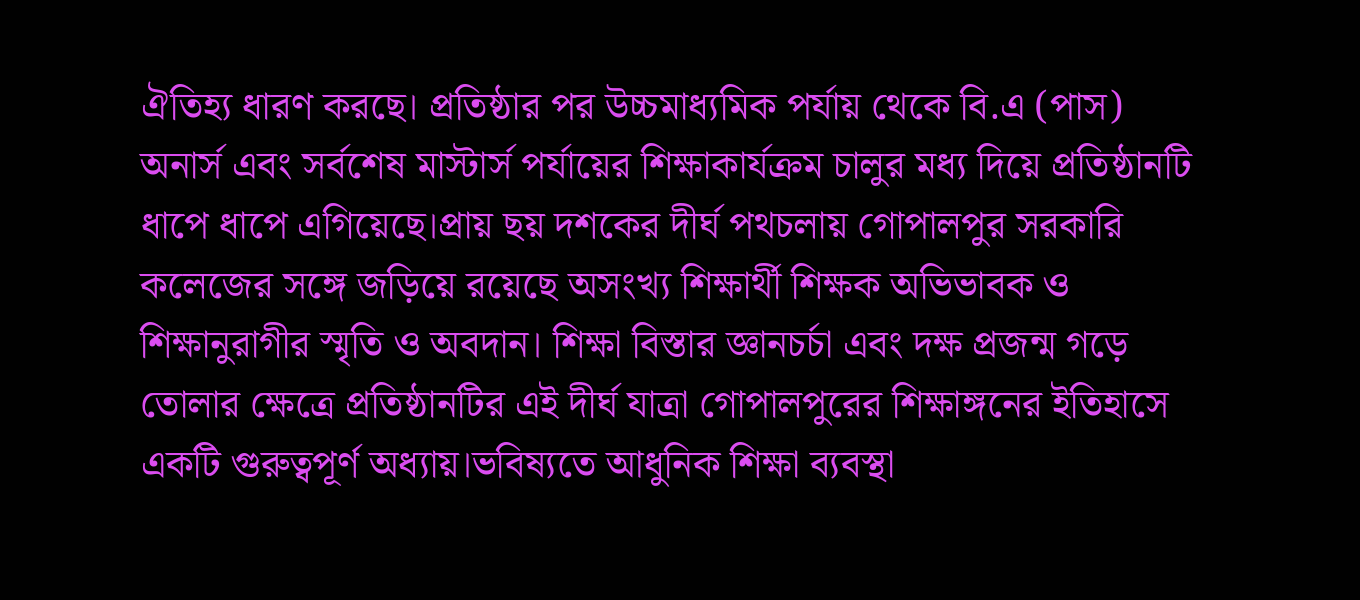ঐতিহ্য ধারণ করছে। প্রতিষ্ঠার পর উচ্চমাধ্যমিক পর্যায় থেকে বি.এ (পাস) অনার্স এবং সর্বশেষ মাস্টার্স পর্যায়ের শিক্ষাকার্যক্রম চালুর মধ্য দিয়ে প্রতিষ্ঠানটি ধাপে ধাপে এগিয়েছে।প্রায় ছয় দশকের দীর্ঘ পথচলায় গোপালপুর সরকারি কলেজের সঙ্গে জড়িয়ে রয়েছে অসংখ্য শিক্ষার্থী শিক্ষক অভিভাবক ও শিক্ষানুরাগীর স্মৃতি ও অবদান। শিক্ষা বিস্তার জ্ঞানচর্চা এবং দক্ষ প্রজন্ম গড়ে তোলার ক্ষেত্রে প্রতিষ্ঠানটির এই দীর্ঘ যাত্রা গোপালপুরের শিক্ষাঙ্গনের ইতিহাসে একটি গুরুত্বপূর্ণ অধ্যায়।ভবিষ্যতে আধুনিক শিক্ষা ব্যবস্থা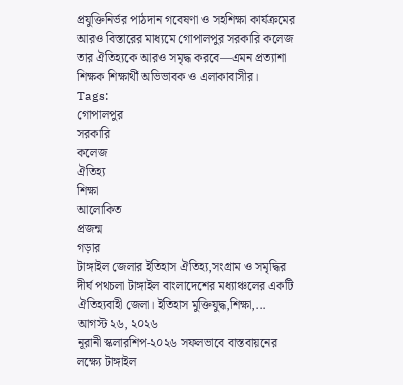প্রযুক্তিনির্ভর পাঠদান গবেষণা ও সহশিক্ষা কার্যক্রমের আরও বিস্তারের মাধ্যমে গোপালপুর সরকারি কলেজ তার ঐতিহ্যকে আরও সমৃদ্ধ করবে—এমন প্রত্যাশা শিক্ষক শিক্ষার্থী অভিভাবক ও এলাকাবাসীর।
Tags:
গোপালপুর
সরকারি
কলেজ
ঐতিহ্য
শিক্ষা
আলোকিত
প্রজন্ম
গড়ার
টাঙ্গাইল জেলার ইতিহাস ঐতিহ্য,সংগ্রাম ও সমৃদ্ধির দীর্ঘ পথচলা টাঙ্গাইল বাংলাদেশের মধ্যাঞ্চলের একটি ঐতিহ্যবাহী জেলা। ইতিহাস মুক্তিযুদ্ধ,শিক্ষা,...
আগস্ট ২৬, ২০২৬
নূরানী স্কলারশিপ-২০২৬ সফলভাবে বাস্তবায়নের লক্ষ্যে টাঙ্গাইল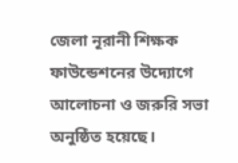জেলা নূরানী শিক্ষক ফাউন্ডেশনের উদ্যোগে আলোচনা ও জরুরি সভা অনুষ্ঠিত হয়েছে।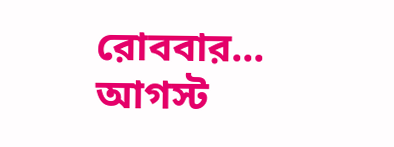রোববার...
আগস্ট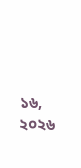১৬, ২০২৬